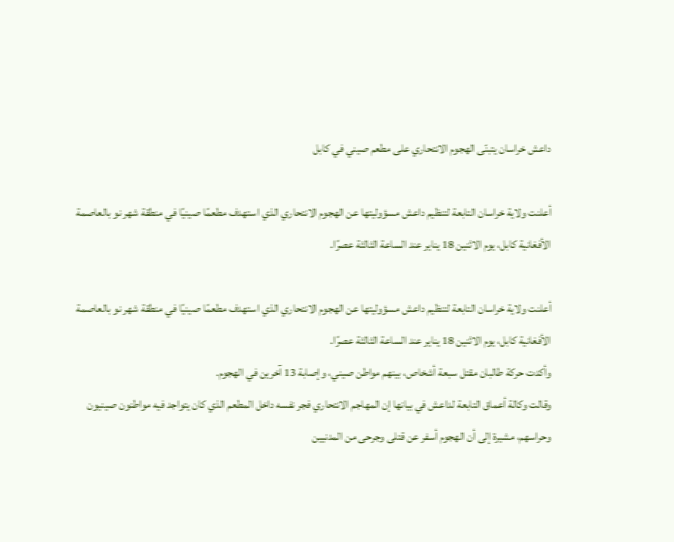داعش خراسان يتبنّى الهجوم الانتحاري على مطعم صيني في كابل

أعلنت ولاية خراسان التابعة لتنظيم داعش مسؤوليتها عن الهجوم الانتحاري الذي استهدف مطعمًا صينيًا في منطقة شهر نو بالعاصمة الأفغانية كابل، يوم الاثنين 18 يناير عند الساعة الثالثة عصرًا.

أعلنت ولاية خراسان التابعة لتنظيم داعش مسؤوليتها عن الهجوم الانتحاري الذي استهدف مطعمًا صينيًا في منطقة شهر نو بالعاصمة الأفغانية كابل، يوم الاثنين 18 يناير عند الساعة الثالثة عصرًا.
وأكدت حركة طالبان مقتل سبعة أشخاص، بينهم مواطن صيني، وإصابة 13 آخرين في الهجوم.
وقالت وكالة أعماق التابعة لداعش في بيانها إن المهاجم الانتحاري فجر نفسه داخل المطعم الذي كان يتواجد فيه مواطنون صينيون وحراسهم، مشيرة إلى أن الهجوم أسفر عن قتلى وجرحى من المدنيين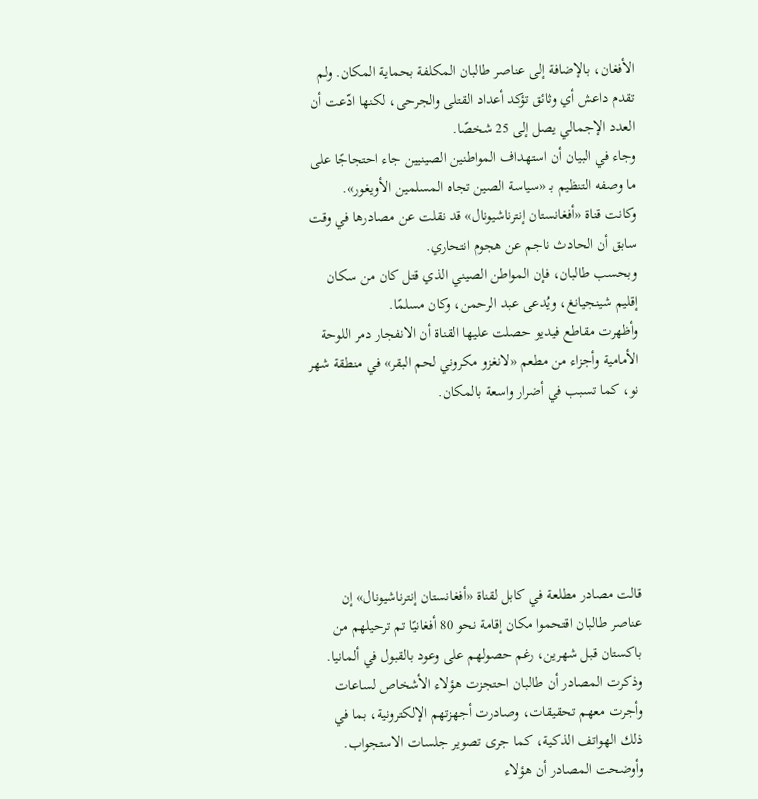الأفغان، بالإضافة إلى عناصر طالبان المكلفة بحماية المكان. ولم تقدم داعش أي وثائق تؤكد أعداد القتلى والجرحى، لكنها ادّعت أن العدد الإجمالي يصل إلى 25 شخصًا.
وجاء في البيان أن استهداف المواطنين الصينيين جاء احتجاجًا على ما وصفه التنظيم بـ «سياسة الصين تجاه المسلمين الأويغور».
وكانت قناة «أفغانستان إنترناشيونال» قد نقلت عن مصادرها في وقت سابق أن الحادث ناجم عن هجوم انتحاري.
وبحسب طالبان، فإن المواطن الصيني الذي قتل كان من سكان إقليم شينجيانغ، ويُدعى عبد الرحمن، وكان مسلمًا.
وأظهرت مقاطع فيديو حصلت عليها القناة أن الانفجار دمر اللوحة الأمامية وأجزاء من مطعم «لانغزو مكروني لحم البقر» في منطقة شهر نو، كما تسبب في أضرار واسعة بالمكان.






قالت مصادر مطلعة في كابل لقناة «أفغانستان إنترناشيونال» إن عناصر طالبان اقتحموا مكان إقامة نحو 80 أفغانيًا تم ترحيلهم من باكستان قبل شهرين، رغم حصولهم على وعود بالقبول في ألمانيا.
وذكرت المصادر أن طالبان احتجزت هؤلاء الأشخاص لساعات وأجرت معهم تحقيقات، وصادرت أجهزتهم الإلكترونية، بما في ذلك الهواتف الذكية، كما جرى تصوير جلسات الاستجواب.
وأوضحت المصادر أن هؤلاء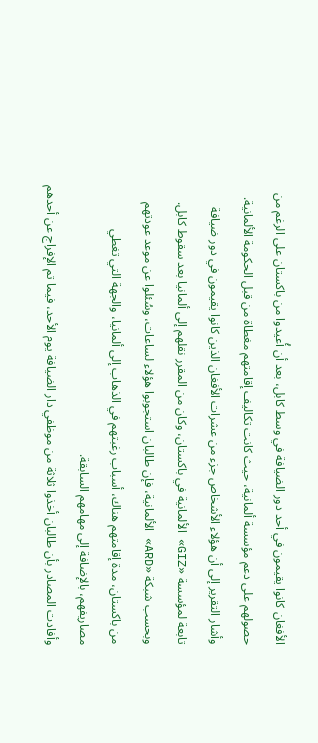الأفغان كانوا يقيمون في أحد دور الضيافة في وسط كابل، بعد أن أُعيدوا من باكستان على الرغم من حصولهم على دعم مؤسسة ألمانية، حيث كانت تكاليف إقامتهم مغطاة من قبل الحكومة الألمانية.
وأشار التقرير إلى أن هؤلاء الأشخاص جزء من عشرات الأفغان الذين كانوا يقيمون في دور ضيافة تابعة لمؤسسة «GIZ» الألمانية في باكستان، وكان من المقرر نقلهم إلى ألمانيا بعد سقوط كابل.
وبحسب شبكة «ARD» الألمانية، فإن طالبان استجوبوا هؤلاء لساعات، وسُئلوا عن موعد عودتهم من باكستان، مدة إقامتهم هناك، أسباب رغبتهم في الذهاب إلى ألمانيا، والجهة التي تغطي مصاريفهم، بالإضافة إلى مهامهم السابقة.
وأفادت المصادر بأن طالبان أخذوا ثلاثة من موظفي دار الضيافة يوم الأحد، فيما تم الإفراج عن أحدهم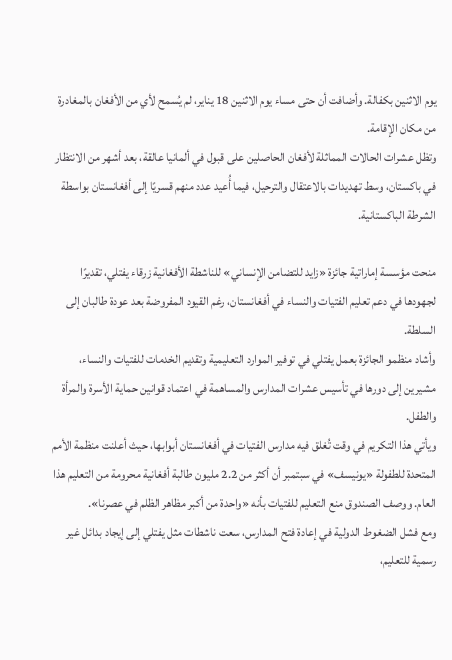يوم الاثنين بكفالة. وأضافت أن حتى مساء يوم الاثنين 18 يناير، لم يُسمح لأي من الأفغان بالمغادرة من مكان الإقامة.
وتظل عشرات الحالات المماثلة لأفغان الحاصلين على قبول في ألمانيا عالقة، بعد أشهر من الانتظار في باكستان، وسط تهديدات بالاعتقال والترحيل، فيما أُعيد عدد منهم قسريًا إلى أفغانستان بواسطة الشرطة الباكستانية.

منحت مؤسسة إماراتية جائزة «زايد للتضامن الإنساني» للناشطة الأفغانية زرقاء يفتلي، تقديرًا لجهودها في دعم تعليم الفتيات والنساء في أفغانستان، رغم القيود المفروضة بعد عودة طالبان إلى السلطة.
وأشاد منظمو الجائزة بعمل يفتلي في توفير الموارد التعليمية وتقديم الخدمات للفتيات والنساء، مشيرين إلى دورها في تأسيس عشرات المدارس والمساهمة في اعتماد قوانين حماية الأسرة والمرأة والطفل.
ويأتي هذا التكريم في وقت تُغلق فيه مدارس الفتيات في أفغانستان أبوابها، حيث أعلنت منظمة الأمم المتحدة للطفولة «يونيسف» في سبتمبر أن أكثر من 2.2 مليون طالبة أفغانية محرومة من التعليم هذا العام. ووصف الصندوق منع التعليم للفتيات بأنه «واحدة من أكبر مظاهر الظلم في عصرنا».
ومع فشل الضغوط الدولية في إعادة فتح المدارس، سعت ناشطات مثل يفتلي إلى إيجاد بدائل غير رسمية للتعليم،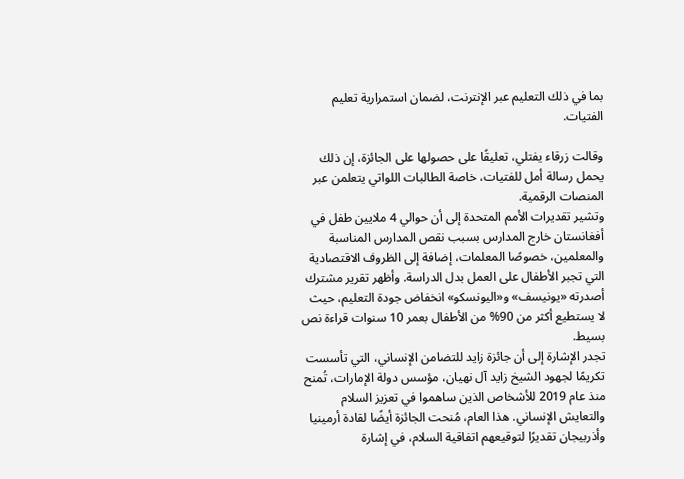بما في ذلك التعليم عبر الإنترنت، لضمان استمرارية تعليم الفتيات.

وقالت زرقاء يفتلي، تعليقًا على حصولها على الجائزة، إن ذلك يحمل رسالة أمل للفتيات، خاصة الطالبات اللواتي يتعلمن عبر المنصات الرقمية.
وتشير تقديرات الأمم المتحدة إلى أن حوالي 4 ملايين طفل في أفغانستان خارج المدارس بسبب نقص المدارس المناسبة والمعلمين، خصوصًا المعلمات، إضافة إلى الظروف الاقتصادية التي تجبر الأطفال على العمل بدل الدراسة. وأظهر تقرير مشترك أصدرته «يونيسف» و«اليونسكو» انخفاض جودة التعليم، حيث لا يستطيع أكثر من 90% من الأطفال بعمر 10 سنوات قراءة نص بسيط.
تجدر الإشارة إلى أن جائزة زايد للتضامن الإنساني، التي تأسست تكريمًا لجهود الشيخ زايد آل نهيان، مؤسس دولة الإمارات، تُمنح منذ عام 2019 للأشخاص الذين ساهموا في تعزيز السلام والتعايش الإنساني. هذا العام، مُنحت الجائزة أيضًا لقادة أرمينيا وأذربيجان تقديرًا لتوقيعهم اتفاقية السلام، في إشارة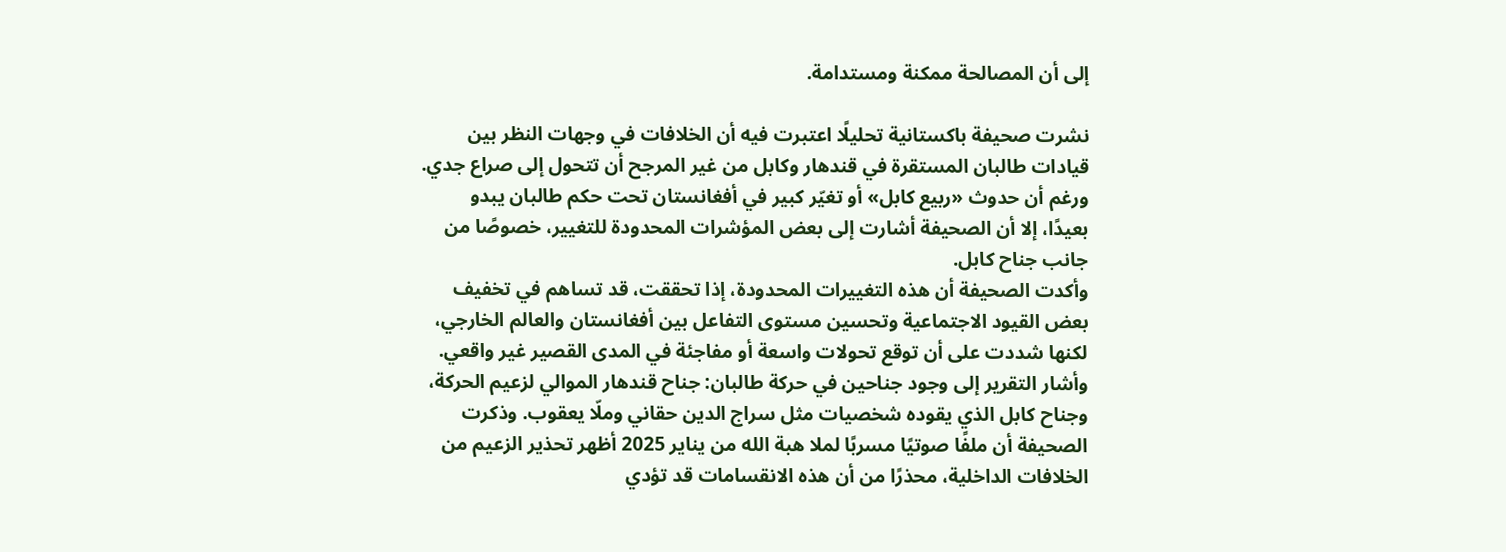إلى أن المصالحة ممكنة ومستدامة.

نشرت صحيفة باكستانية تحليلًا اعتبرت فيه أن الخلافات في وجهات النظر بين قيادات طالبان المستقرة في قندهار وكابل من غير المرجح أن تتحول إلى صراع جدي.
ورغم أن حدوث «ربيع كابل» أو تغيّر كبير في أفغانستان تحت حكم طالبان يبدو بعيدًا، إلا أن الصحيفة أشارت إلى بعض المؤشرات المحدودة للتغيير، خصوصًا من جانب جناح كابل.
وأكدت الصحيفة أن هذه التغييرات المحدودة، إذا تحققت، قد تساهم في تخفيف بعض القيود الاجتماعية وتحسين مستوى التفاعل بين أفغانستان والعالم الخارجي، لكنها شددت على أن توقع تحولات واسعة أو مفاجئة في المدى القصير غير واقعي.
وأشار التقرير إلى وجود جناحين في حركة طالبان: جناح قندهار الموالي لزعيم الحركة، وجناح كابل الذي يقوده شخصيات مثل سراج الدين حقاني وملّا يعقوب. وذكرت الصحيفة أن ملفًا صوتيًا مسربًا لملا هبة الله من يناير 2025 أظهر تحذير الزعيم من الخلافات الداخلية، محذرًا من أن هذه الانقسامات قد تؤدي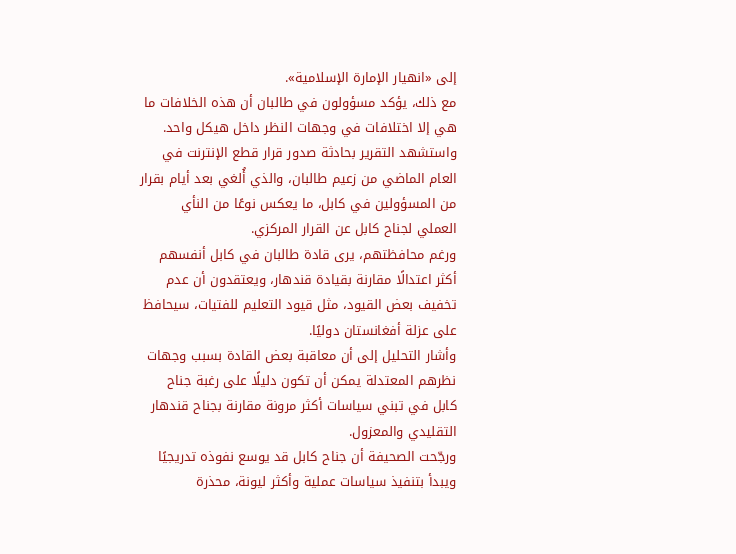إلى «انهيار الإمارة الإسلامية».
مع ذلك، يؤكد مسؤولون في طالبان أن هذه الخلافات ما هي إلا اختلافات في وجهات النظر داخل هيكل واحد.
واستشهد التقرير بحادثة صدور قرار قطع الإنترنت في العام الماضي من زعيم طالبان، والذي أُلغي بعد أيام بقرار من المسؤولين في كابل، ما يعكس نوعًا من النأي العملي لجناح كابل عن القرار المركزي.
ورغم محافظتهم، يرى قادة طالبان في كابل أنفسهم أكثر اعتدالًا مقارنة بقيادة قندهار، ويعتقدون أن عدم تخفيف بعض القيود، مثل قيود التعليم للفتيات، سيحافظ على عزلة أفغانستان دوليًا.
وأشار التحليل إلى أن معاقبة بعض القادة بسبب وجهات نظرهم المعتدلة يمكن أن تكون دليلًا على رغبة جناح كابل في تبني سياسات أكثر مرونة مقارنة بجناح قندهار التقليدي والمعزول.
ورجّحت الصحيفة أن جناح كابل قد يوسع نفوذه تدريجيًا ويبدأ بتنفيذ سياسات عملية وأكثر ليونة، محذرة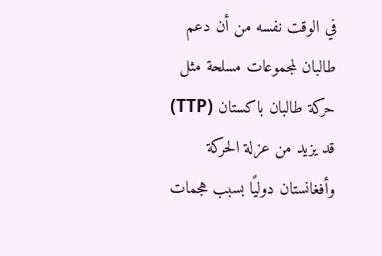في الوقت نفسه من أن دعم طالبان لمجموعات مسلحة مثل حركة طالبان باكستان (TTP) قد يزيد من عزلة الحركة وأفغانستان دوليًا بسبب هجمات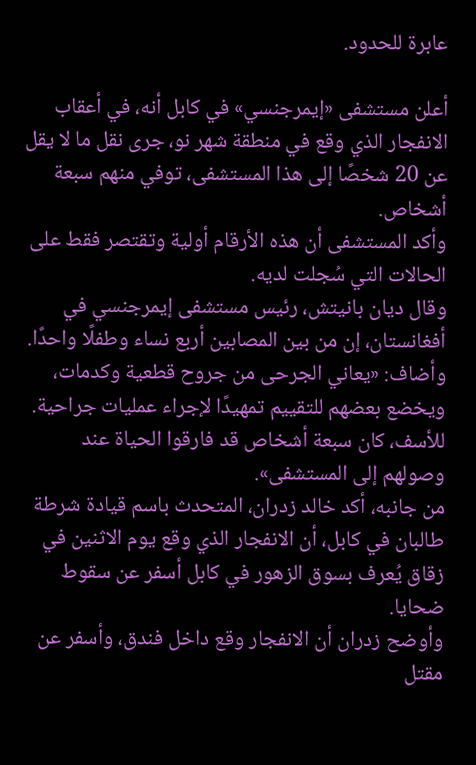عابرة للحدود.

أعلن مستشفى «إيمرجنسي» في كابل أنه، في أعقاب الانفجار الذي وقع في منطقة شهر نو، جرى نقل ما لا يقل عن 20 شخصًا إلى هذا المستشفى، توفي منهم سبعة أشخاص.
وأكد المستشفى أن هذه الأرقام أولية وتقتصر فقط على الحالات التي سُجلت لديه.
وقال ديان بانيتش، رئيس مستشفى إيمرجنسي في أفغانستان، إن من بين المصابين أربع نساء وطفلًا واحدًا. وأضاف: «يعاني الجرحى من جروح قطعية وكدمات، ويخضع بعضهم للتقييم تمهيدًا لإجراء عمليات جراحية. للأسف، كان سبعة أشخاص قد فارقوا الحياة عند وصولهم إلى المستشفى».
من جانبه، أكد خالد زدران، المتحدث باسم قيادة شرطة طالبان في كابل، أن الانفجار الذي وقع يوم الاثنين في زقاق يُعرف بسوق الزهور في كابل أسفر عن سقوط ضحايا.
وأوضح زدران أن الانفجار وقع داخل فندق، وأسفر عن مقتل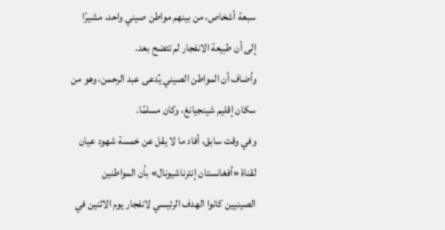سبعة أشخاص، من بينهم مواطن صيني واحد، مشيرًا إلى أن طبيعة الانفجار لم تتضح بعد.
وأضاف أن المواطن الصيني يُدعى عبد الرحمن، وهو من سكان إقليم شينجيانغ، وكان مسلمًا.
وفي وقت سابق، أفاد ما لا يقل عن خمسة شهود عيان لقناة «أفغانستان إنترناشيونال» بأن المواطنين الصينيين كانوا الهدف الرئيسي لانفجار يوم الاثنين في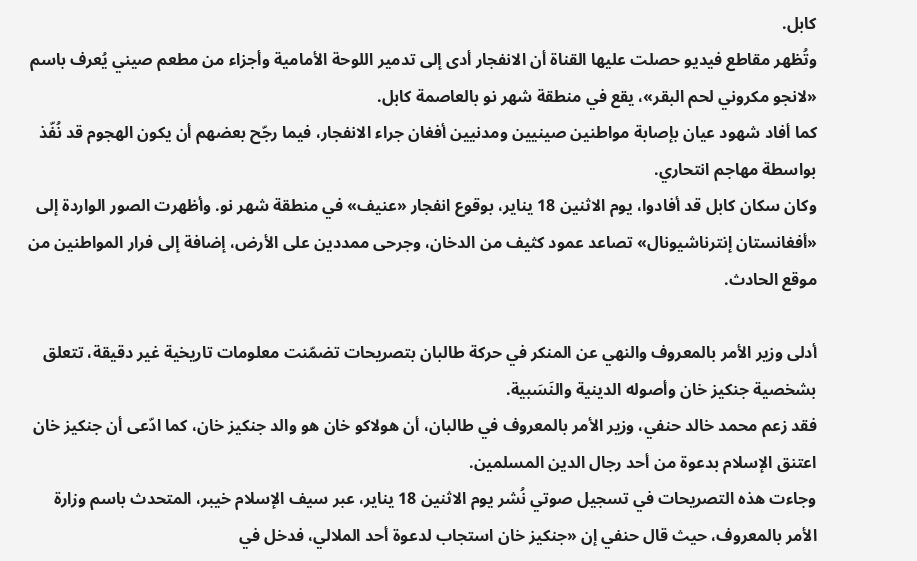كابل.
وتُظهر مقاطع فيديو حصلت عليها القناة أن الانفجار أدى إلى تدمير اللوحة الأمامية وأجزاء من مطعم صيني يُعرف باسم «لانجو مكروني لحم البقر»، يقع في منطقة شهر نو بالعاصمة كابل.
كما أفاد شهود عيان بإصابة مواطنين صينيين ومدنيين أفغان جراء الانفجار، فيما رجّح بعضهم أن يكون الهجوم قد نُفّذ بواسطة مهاجم انتحاري.
وكان سكان كابل قد أفادوا، يوم الاثنين 18 يناير، بوقوع انفجار «عنيف» في منطقة شهر نو. وأظهرت الصور الواردة إلى «أفغانستان إنترناشيونال» تصاعد عمود كثيف من الدخان، وجرحى ممددين على الأرض، إضافة إلى فرار المواطنين من موقع الحادث.

أدلى وزير الأمر بالمعروف والنهي عن المنكر في حركة طالبان بتصريحات تضمّنت معلومات تاريخية غير دقيقة، تتعلق بشخصية جنكيز خان وأصوله الدينية والنَسَبية.
فقد زعم محمد خالد حنفي، وزير الأمر بالمعروف في طالبان، أن هولاكو خان هو والد جنكيز خان، كما ادّعى أن جنكيز خان اعتنق الإسلام بدعوة من أحد رجال الدين المسلمين.
وجاءت هذه التصريحات في تسجيل صوتي نُشر يوم الاثنين 18 يناير، عبر سيف الإسلام خيبر، المتحدث باسم وزارة الأمر بالمعروف، حيث قال حنفي إن «جنكيز خان استجاب لدعوة أحد الملالي، فدخل في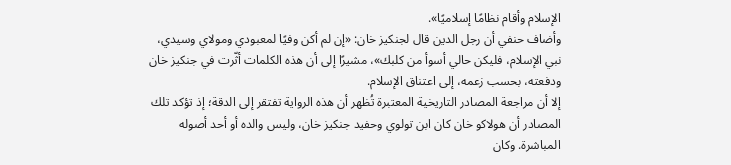الإسلام وأقام نظامًا إسلاميًا».
وأضاف حنفي أن رجل الدين قال لجنكيز خان: «إن لم أكن وفيًا لمعبودي ومولاي وسيدي، نبي الإسلام، فليكن حالي أسوأ من كلبك»، مشيرًا إلى أن هذه الكلمات أثّرت في جنكيز خان ودفعته، بحسب زعمه، إلى اعتناق الإسلام.
إلا أن مراجعة المصادر التاريخية المعتبرة تُظهر أن هذه الرواية تفتقر إلى الدقة؛ إذ تؤكد تلك المصادر أن هولاكو خان كان ابن تولوي وحفيد جنكيز خان، وليس والده أو أحد أصوله المباشرة. وكان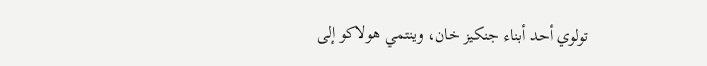تولوي أحد أبناء جنكيز خان، وينتمي هولاكو إلى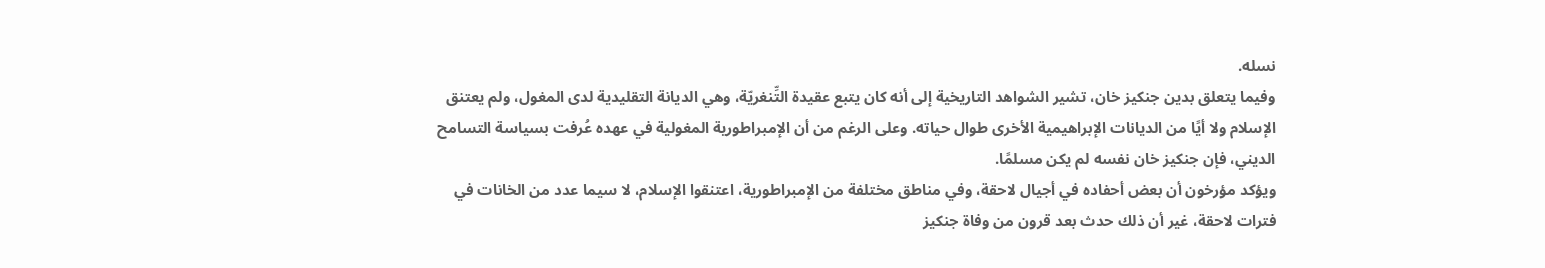نسله.
وفيما يتعلق بدين جنكيز خان، تشير الشواهد التاريخية إلى أنه كان يتبع عقيدة التِّنغريّة، وهي الديانة التقليدية لدى المغول، ولم يعتنق الإسلام ولا أيًا من الديانات الإبراهيمية الأخرى طوال حياته. وعلى الرغم من أن الإمبراطورية المغولية في عهده عُرفت بسياسة التسامح الديني، فإن جنكيز خان نفسه لم يكن مسلمًا.
ويؤكد مؤرخون أن بعض أحفاده في أجيال لاحقة، وفي مناطق مختلفة من الإمبراطورية، اعتنقوا الإسلام، لا سيما عدد من الخانات في فترات لاحقة، غير أن ذلك حدث بعد قرون من وفاة جنكيز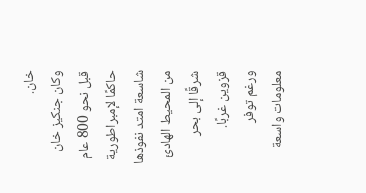خان.
وكان جنكيز خان قبل نحو 800 عام حاكمًا لإمبراطورية شاسعة امتد نفوذها من المحيط الهادئ شرقًا إلى بحر قزوين غربًا.
ورغم توفر معلومات واسعة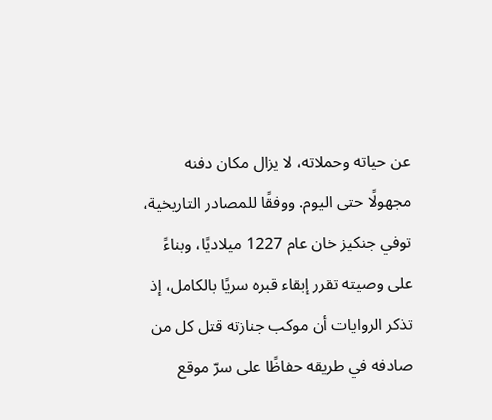عن حياته وحملاته، لا يزال مكان دفنه مجهولًا حتى اليوم. ووفقًا للمصادر التاريخية، توفي جنكيز خان عام 1227 ميلاديًا، وبناءً على وصيته تقرر إبقاء قبره سريًا بالكامل، إذ تذكر الروايات أن موكب جنازته قتل كل من صادفه في طريقه حفاظًا على سرّ موقع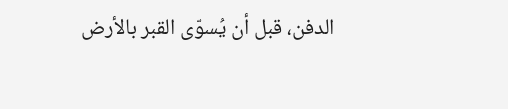الدفن، قبل أن يُسوّى القبر بالأرض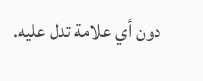دون أي علامة تدل عليه.